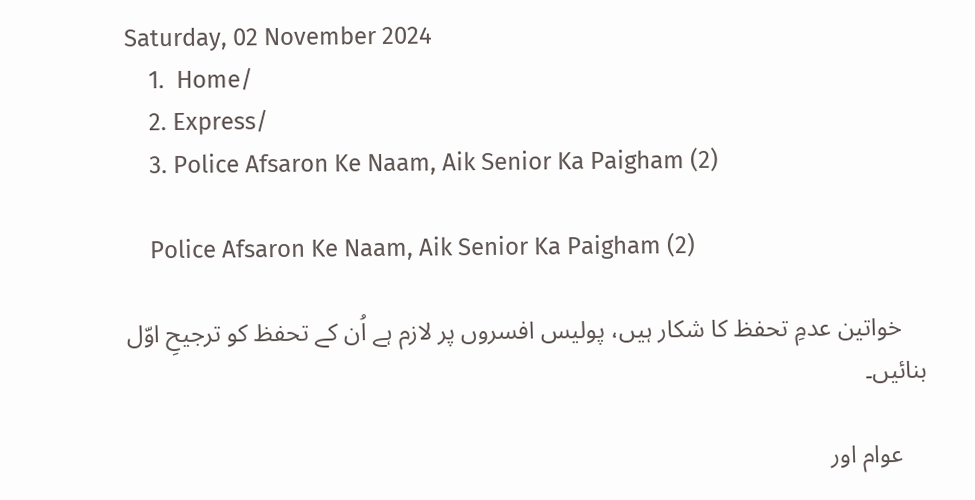Saturday, 02 November 2024
    1.  Home/
    2. Express/
    3. Police Afsaron Ke Naam, Aik Senior Ka Paigham (2)

    Police Afsaron Ke Naam, Aik Senior Ka Paigham (2)

    خواتین عدمِ تحفظ کا شکار ہیں، پولیس افسروں پر لازم ہے اُن کے تحفظ کو ترجیحِ اوّل بنائیں۔

    عوام اور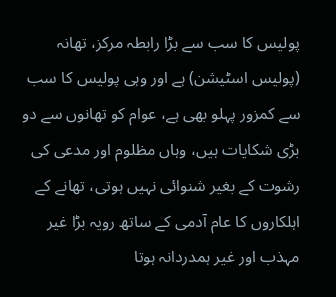پولیس کا سب سے بڑا رابطہ مرکز، تھانہ (پولیس اسٹیشن) ہے اور وہی پولیس کا سب سے کمزور پہلو بھی ہے، عوام کو تھانوں سے دو بڑی شکایات ہیں، وہاں مظلوم اور مدعی کی رشوت کے بغیر شنوائی نہیں ہوتی، تھانے کے اہلکاروں کا عام آدمی کے ساتھ رویہ بڑا غیر مہذب اور غیر ہمدردانہ ہوتا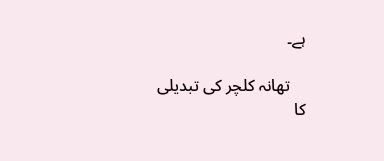ہے۔

    تھانہ کلچر کی تبدیلی کا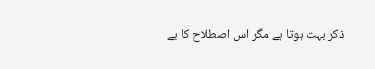ذکر بہت ہوتا ہے مگر اس اصطلاح کا بے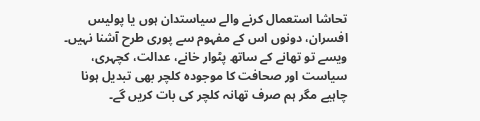تحاشا استعمال کرنے والے سیاستدان ہوں یا پولیس افسران، دونوں اس کے مفہوم سے پوری طرح آشنا نہیں۔ ویسے تو تھانے کے ساتھ پٹوار خانے، عدالت، کچہری، سیاست اور صحافت کا موجودہ کلچر بھی تبدیل ہونا چاہیے مگر ہم صرف تھانہ کلچر کی بات کریں گے۔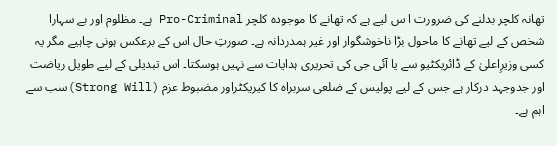تھانہ کلچر بدلنے کی ضرورت ا س لیے ہے کہ تھانے کا موجودہ کلچر Pro-Criminal ہے۔ مظلوم اور بے سہارا شخص کے لیے تھانے کا ماحول بڑا ناخوشگوار اور غیر ہمدردانہ ہے۔ صورتِ حال اس کے برعکس ہونی چاہیے مگر یہ کسی وزیرِاعلیٰ کے ڈائریکٹیو سے یا آئی جی کی تحریری ہدایات سے نہیں ہوسکتا۔ اس تبدیلی کے لیے طویل ریاضت اور جدوجہد درکار ہے جس کے لیے پولیس کے ضلعی سربراہ کا کیریکٹراور مضبوط عزم (Strong Will)سب سے اہم ہے۔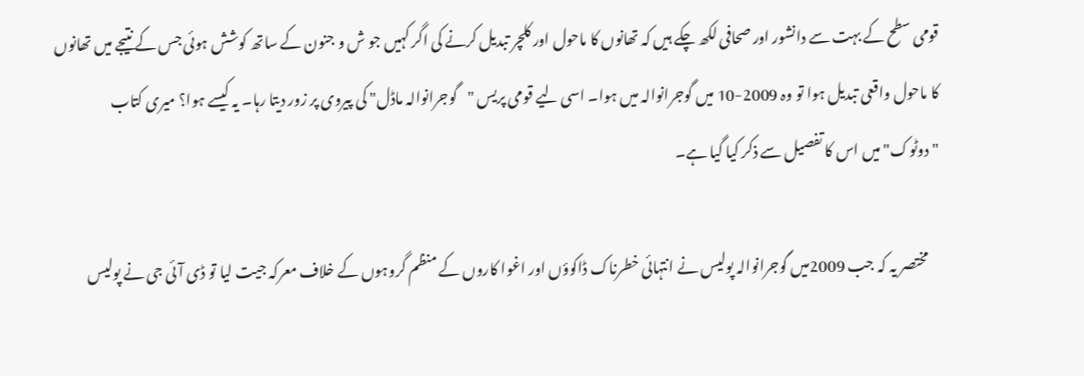قومی سطح کے بہت سے دانشور اور صحافی لکھ چکے ہیں کہ تھانوں کا ماحول اور کلچر تبدیل کرنے کی اگر کہیں جو ش و جنون کے ساتھ کوشش ہوئی جس کے نتیجے میں تھانوں کا ماحول واقعی تبدیل ہوا تو وہ 2009-10 میں گوجرانوالہ میں ہوا۔ اسی لیے قومی پریس "گوجرانوالہ ماڈل" کی پیروی پر زور دیتا رہا۔ یہ کیسے ہوا؟ میری کتاب "دوٹوک"میں اس کا تفصیل سے ذکر کیا گیا ہے۔

    مختصر یہ کہ جب 2009میں گوجرانوالہ پولیس نے انتہائی خطرناک ڈاکوؤں اور اغوا کاروں کے منظم گروہوں کے خلاف معرکہ جیت لیا تو ڈی آئی جی نے پولیس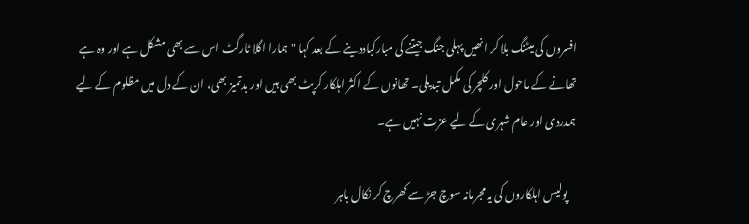افسروں کی میٹنگ بلا کر انھیں پہلی جنگ جیتنے کی مبارکباددینے کے بعد کہا "ہمارا اگلا ٹارگٹ اس سے بھی مشکل ہے اور وہ ہے تھانے کے ماحول اور کلچر کی مکمل تبدیلی۔ تھانوں کے اکثر اہلکار کرپٹ بھی ہیں اور بدتمیز بھی، ان کے دل میں مظلوم کے لیے ہمدردی اور عام شہری کے لیے عزت نہیں ہے۔

    پولیس اہلکاروں کی یہ مجرمانہ سوچ جڑ سے کھرچ کر نکال باہر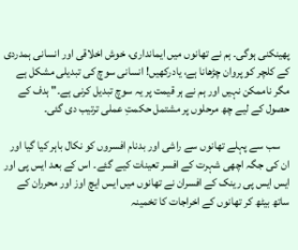پھینکنی ہوگی۔ ہم نے تھانوں میں ایمانداری، خوش اخلاقی اور انسانی ہمدردی کے کلچر کو پروان چڑھانا ہے، یادرکھیں! انسانی سوچ کی تبدیلی مشکل ہے مگر ناممکن نہیں اور ہم نے ہر قیمت پر یہ سوچ تبدیل کرنی ہے۔" ہدف کے حصول کے لیے چھ مرحلوں پر مشتمل حکمتِ عملی ترتیب دی گئی۔

    سب سے پہلے تھانوں سے راشی اور بدنام افسروں کو نکال باہر کیا گیا اور ان کی جگہ اچھی شہرت کے افسر تعینات کیے گئے۔ اس کے بعد ایس پی اور ایس ایس پی رینک کے افسران نے تھانوں میں ایس ایچ اوز اور محرران کے ساتھ بیٹھ کر تھانوں کے اخراجات کا تخمینہ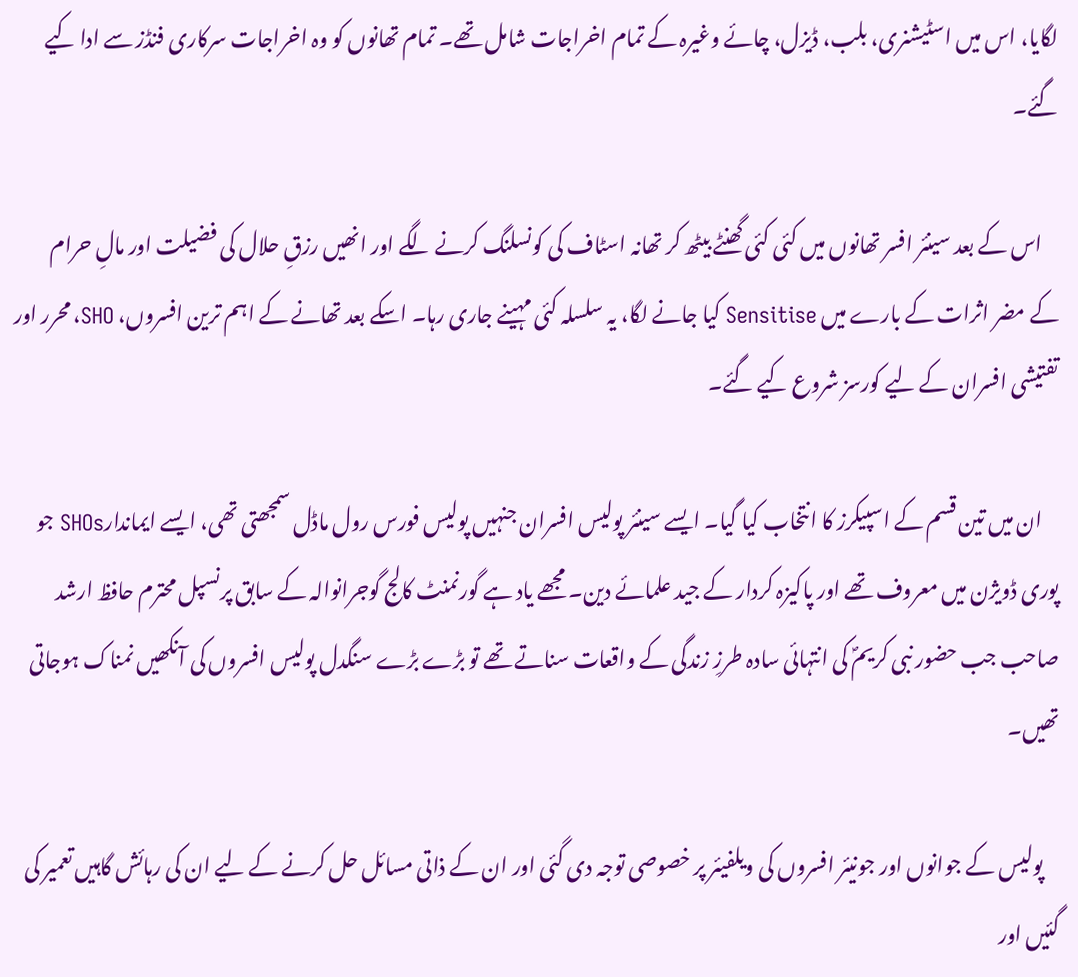لگایا، اس میں اسٹیشنری، بلب، ڈیزل، چائے وغیرہ کے تمام اخراجات شامل تھے۔ تمام تھانوں کو وہ اخراجات سرکاری فنڈز سے ادا کیے گئے۔

    اس کے بعد سینئر افسر تھانوں میں کئی کئی گھنٹے بیٹھ کر تھانہ اسٹاف کی کونسلنگ کرنے لگے اور انھیں رزقِ حلال کی فضیلت اور مالِ حرام کے مضر اثرات کے بارے میں Sensitise کیا جانے لگا، یہ سلسلہ کئی مہینے جاری رہا۔ اسکے بعد تھانے کے اہم ترین افسروں، SHO، محرر اور تفتیشی افسران کے لیے کورسز شروع کیے گئے۔

    ان میں تین قسم کے اسپیکرز کا انتخاب کیا گیا۔ ایسے سینئر پولیس افسران جنہیں پولیس فورس رول ماڈل سمجھتی تھی، ایسے ایماندارSHOs جو پوری ڈویژن میں معروف تھے اور پاکیزہ کردار کے جید علمائے دین۔ مجھے یاد ہے گورنمنٹ کالج گوجرانوالہ کے سابق پرنسپل محترم حافظ ارشد صاحب جب حضور نبی کریمؐ کی انتہائی سادہ طرزِ زندگی کے واقعات سناتے تھے تو بڑے بڑے سنگدل پولیس افسروں کی آنکھیں نمناک ہوجاتی تھیں۔

    پولیس کے جوانوں اور جونیئر افسروں کی ویلفیئر پر خصوصی توجہ دی گئی اور ان کے ذاتی مسائل حل کرنے کے لیے ان کی رہائش گاہیں تعمیر کی گئیں اور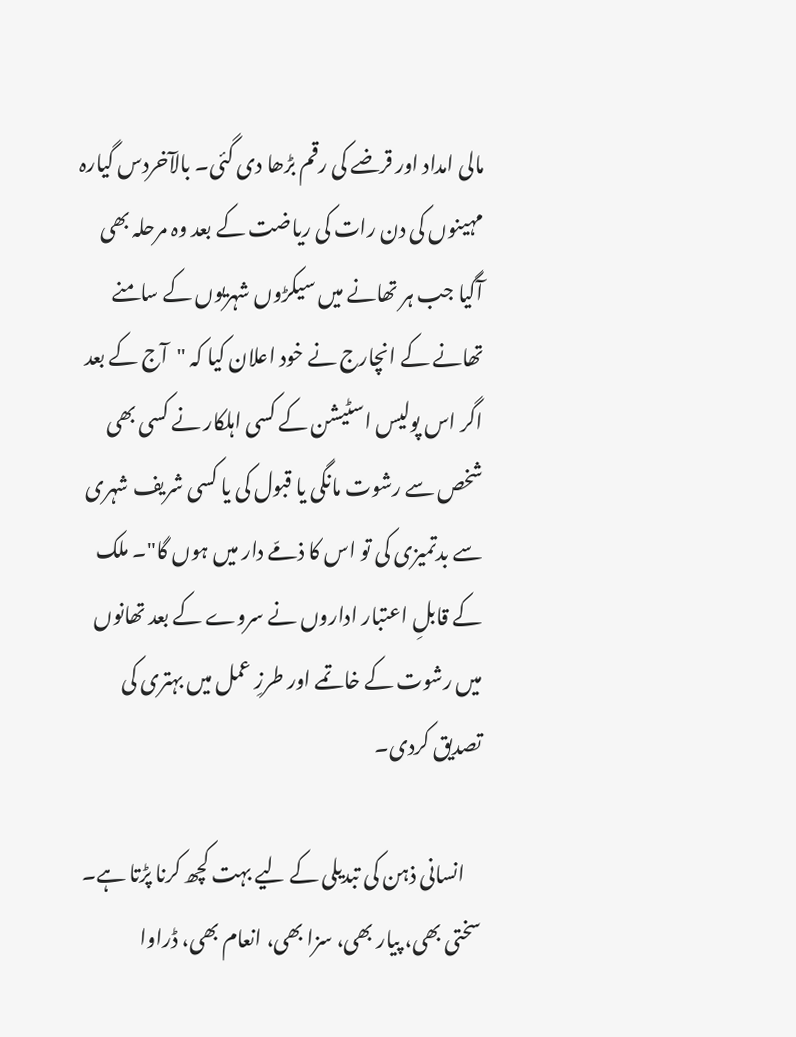مالی امداد اور قرضے کی رقم بڑھا دی گئی۔ بالآخردس گیارہ مہینوں کی دن رات کی ریاضت کے بعد وہ مرحلہ بھی آگیا جب ہر تھانے میں سیکڑوں شہریوں کے سامنے تھانے کے انچارج نے خود اعلان کیا کہ "آج کے بعد اگر اس پولیس اسٹیشن کے کسی اہلکار نے کسی بھی شخص سے رشوت مانگی یا قبول کی یا کسی شریف شہری سے بدتمیزی کی تو اس کا ذمّے دار میں ہوں گا"۔ ملک کے قابلِ اعتبار اداروں نے سروے کے بعد تھانوں میں رشوت کے خاتمے اور طرزِ عمل میں بہتری کی تصدیق کردی۔

    انسانی ذہن کی تبدیلی کے لیے بہت کچھ کرنا پڑتا ہے۔ سختی بھی، پیار بھی، سزا بھی، انعام بھی، ڈراوا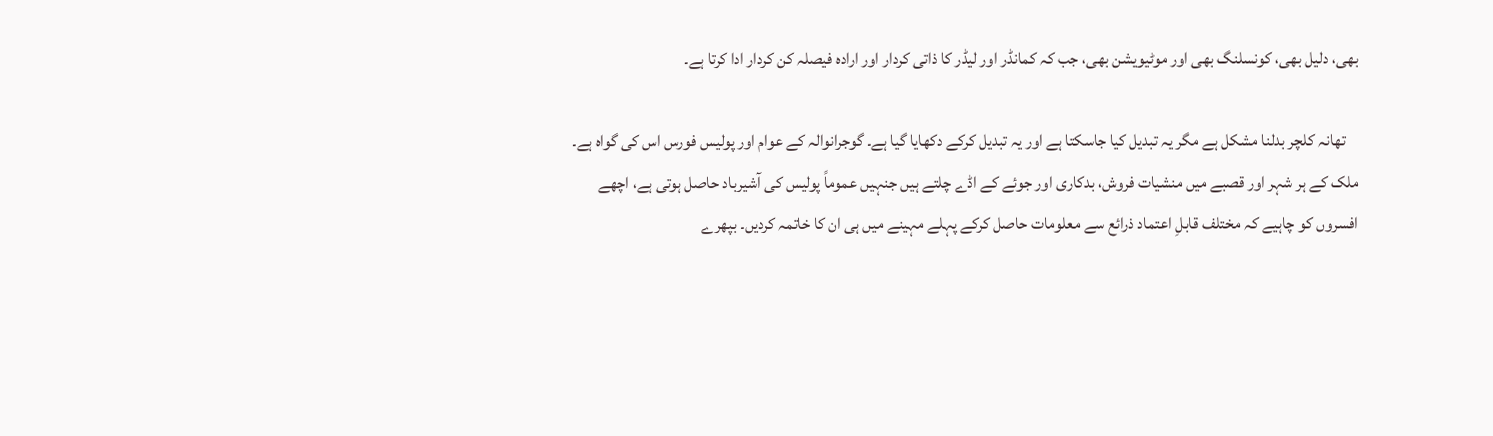بھی، دلیل بھی، کونسلنگ بھی اور موٹیویشن بھی، جب کہ کمانڈر اور لیڈر کا ذاتی کردار اور ارادہ فیصلہ کن کردار ادا کرتا ہے۔

    تھانہ کلچر بدلنا مشکل ہے مگر یہ تبدیل کیا جاسکتا ہے اور یہ تبدیل کرکے دکھایا گیا ہے۔ گوجرانوالہ کے عوام اور پولیس فورس اس کی گواہ ہے۔ ملک کے ہر شہر اور قصبے میں منشیات فروش، بدکاری اور جوئے کے اڈے چلتے ہیں جنہیں عموماً پولیس کی آشیرباد حاصل ہوتی ہے، اچھے افسروں کو چاہیے کہ مختلف قابلِ اعتماد ذرائع سے معلومات حاصل کرکے پہلے مہینے میں ہی ان کا خاتمہ کردیں۔ بپھرے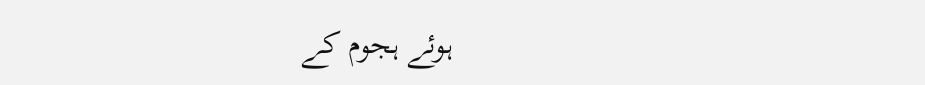ہوئے ہجوم کے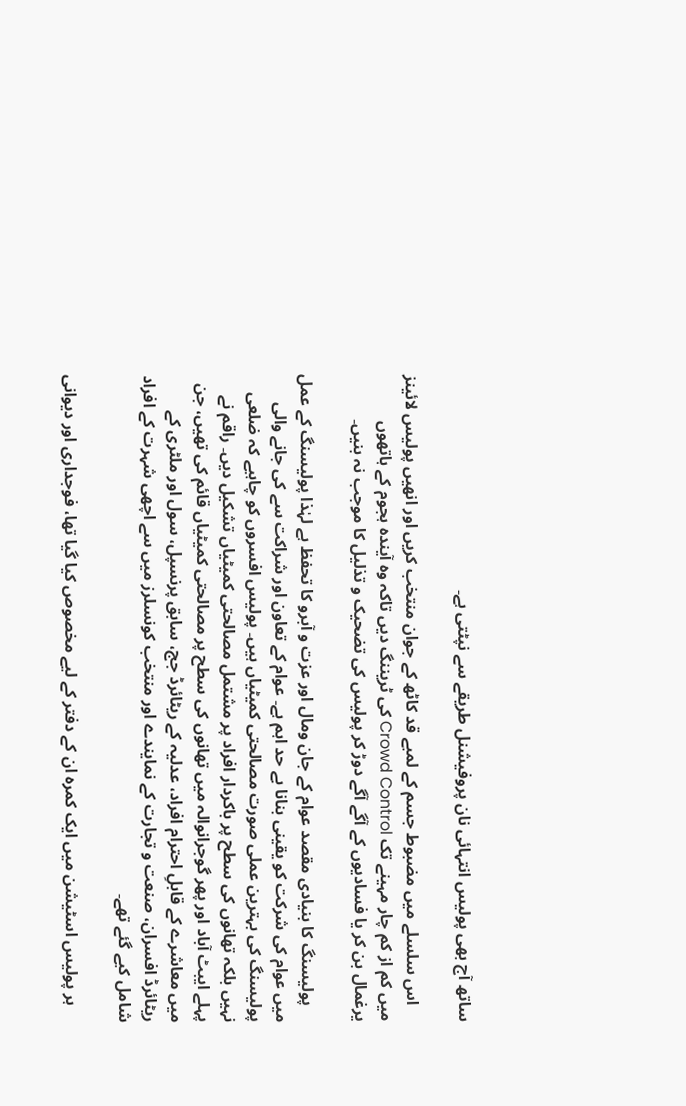ساتھ آج بھی پولیس انتہائی نان پروفیشنل طریقے سے نپٹتی ہے۔

    اس سلسلے میں مضبوط جسم کے لمبے قد کاٹھ کے جوان منتخب کریں اور انھیں پولیس لائینز میں کم از کم چار مہینے تک Crowd Control کی ٹریننگ دیں تاکہ وہ آیندہ ہجوم کے ہاتھوں یرغمال بن کر یا فسادیوں کے آگے آگے دوڑ کر پولیس کی تضحیک و تذلیل کا موجب نہ بنیں۔

    پولیسنگ کا بنیادی مقصد عوام کے جان ومال اور عزت و آبرو کا تحفظ ہے لہٰذا پولیسنگ کے عمل میں عوام کی شرکت کو یقینی بنانا بے حد اہم ہے۔ عوام کے تعاون اور شراکت سے کی جانے والی پولیسنگ کی بہترین عملی صورت مصالحتی کمیٹیاں ہیں۔ پولیس افسروں کو چاہیے کہ ضلعی نہیں بلکہ تھانوں کی سطح پر باکردار افراد پر مشتمل مصالحتی کمیٹیاں تشکیل دیں۔ راقم نے پہلے ایبٹ آباد اور پھر گوجرانوالہ میں تھانوں کی سطح پر مصالحتی کمیٹیاں قائم کی تھیں، جن میں معاشرے کے قابلِ احترام افراد، عدلیہ کے ریٹائرڈ جج، سابق پرنسپل، سول اور ملٹری کے ریٹائرڈ افسران، صنعت و تجارت کے نمایندے اور منتخب کونسلرز میں سے اچھی شہرت کے افراد شامل کیے گئے تھے۔

    ہر پولیس اسٹیشن میں ایک کمرہ ان کے دفتر کے لیے مخصوص کیا گیا تھا، فوجداری اور دیوانی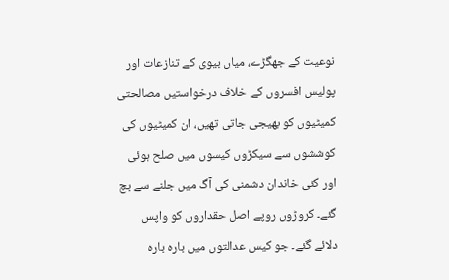نوعیت کے جھگڑے، میاں بیوی کے تنازعات اور پولیس افسروں کے خلاف درخواستیں مصالحتی کمیٹیوں کو بھیجی جاتی تھیں، ان کمیٹیوں کی کوششوں سے سیکڑوں کیسوں میں صلح ہوئی اور کئی خاندان دشمنی کی آگ میں جلنے سے بچ گئے۔ کروڑوں روپے اصل حقداروں کو واپس دلائے گئے۔ جو کیس عدالتوں میں بارہ بارہ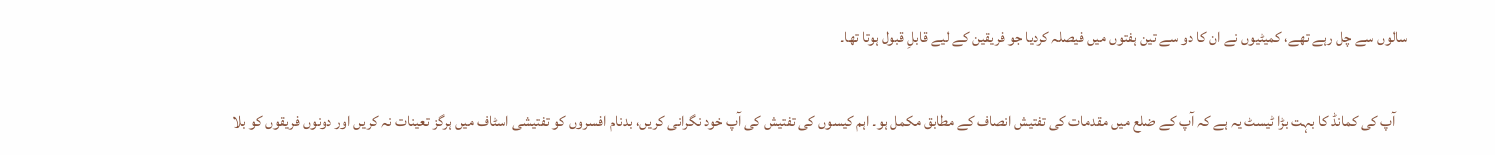سالوں سے چل رہے تھے، کمیٹیوں نے ان کا دو سے تین ہفتوں میں فیصلہ کردیا جو فریقین کے لیے قابلِ قبول ہوتا تھا۔

    آپ کی کمانڈ کا بہت بڑا ٹیسٹ یہ ہے کہ آپ کے ضلع میں مقدمات کی تفتیش انصاف کے مطابق مکمل ہو۔ اہم کیسوں کی تفتیش کی آپ خود نگرانی کریں، بدنام افسروں کو تفتیشی اسٹاف میں ہرگز تعینات نہ کریں اور دونوں فریقوں کو بلا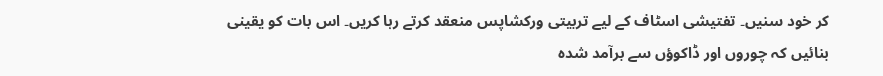کر خود سنیں۔ تفتیشی اسٹاف کے لیے تربیتی ورکشاپس منعقد کرتے رہا کریں۔ اس بات کو یقینی بنائیں کہ چوروں اور ڈاکوؤں سے برآمد شدہ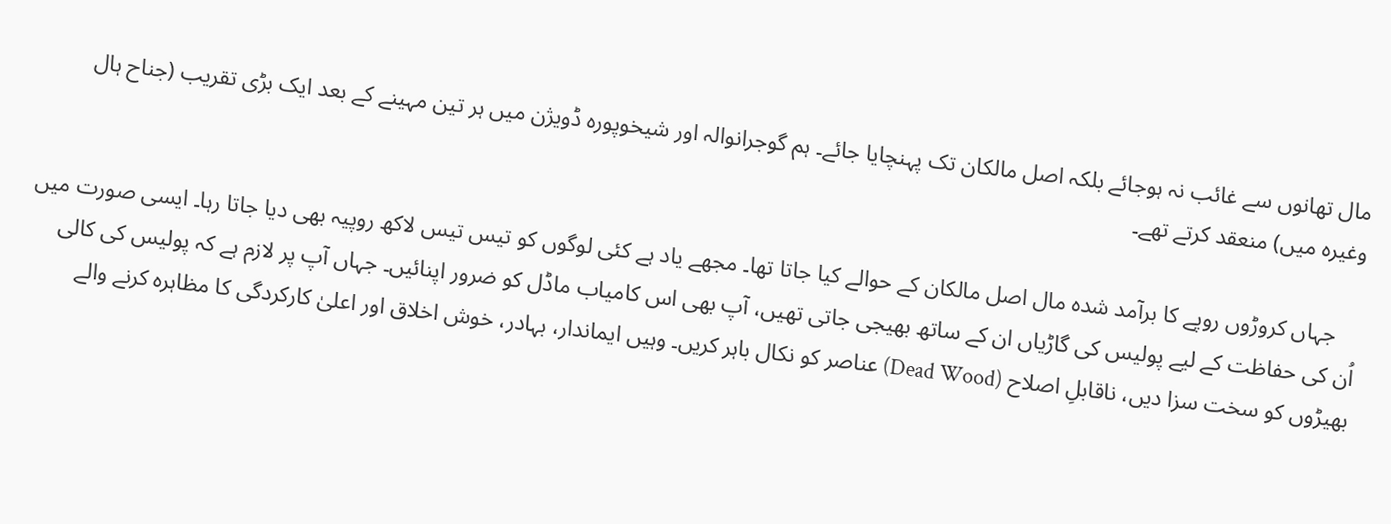مال تھانوں سے غائب نہ ہوجائے بلکہ اصل مالکان تک پہنچایا جائے۔ ہم گوجرانوالہ اور شیخوپورہ ڈویژن میں ہر تین مہینے کے بعد ایک بڑی تقریب (جناح ہال وغیرہ میں) منعقد کرتے تھے۔

    جہاں کروڑوں روپے کا برآمد شدہ مال اصل مالکان کے حوالے کیا جاتا تھا۔ مجھے یاد ہے کئی لوگوں کو تیس تیس لاکھ روپیہ بھی دیا جاتا رہا۔ ایسی صورت میں اُن کی حفاظت کے لیے پولیس کی گاڑیاں ان کے ساتھ بھیجی جاتی تھیں، آپ بھی اس کامیاب ماڈل کو ضرور اپنائیں۔ جہاں آپ پر لازم ہے کہ پولیس کی کالی بھیڑوں کو سخت سزا دیں، ناقابلِ اصلاح (Dead Wood) عناصر کو نکال باہر کریں۔ وہیں ایماندار، بہادر، خوش اخلاق اور اعلیٰ کارکردگی کا مظاہرہ کرنے والے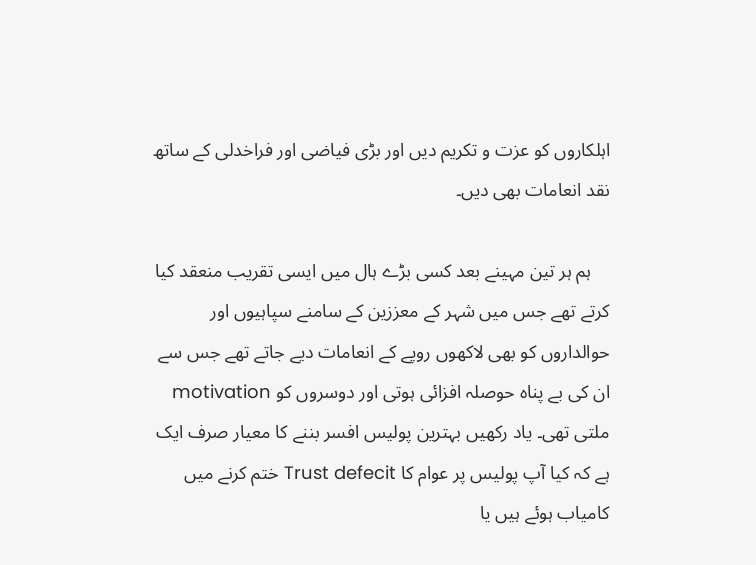اہلکاروں کو عزت و تکریم دیں اور بڑی فیاضی اور فراخدلی کے ساتھ نقد انعامات بھی دیں۔

    ہم ہر تین مہینے بعد کسی بڑے ہال میں ایسی تقریب منعقد کیا کرتے تھے جس میں شہر کے معززین کے سامنے سپاہیوں اور حوالداروں کو بھی لاکھوں روپے کے انعامات دیے جاتے تھے جس سے ان کی بے پناہ حوصلہ افزائی ہوتی اور دوسروں کو motivation ملتی تھی۔ یاد رکھیں بہترین پولیس افسر بننے کا معیار صرف ایک ہے کہ کیا آپ پولیس پر عوام کا Trust defecit ختم کرنے میں کامیاب ہوئے ہیں یا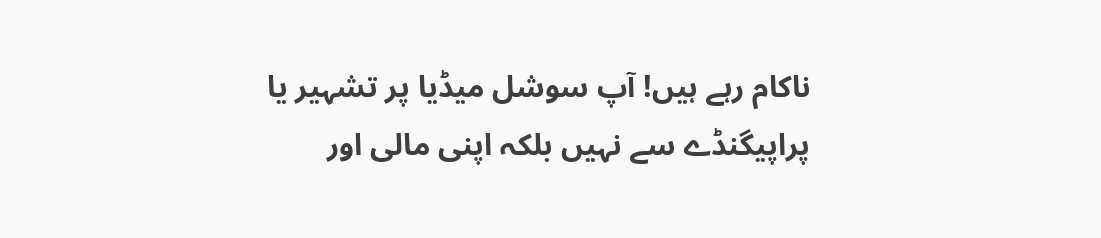ناکام رہے ہیں! آپ سوشل میڈیا پر تشہیر یا پراپیگنڈے سے نہیں بلکہ اپنی مالی اور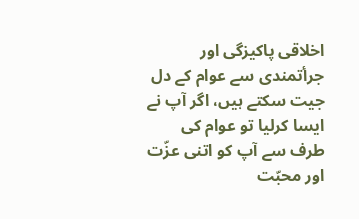اخلاقی پاکیزگی اور جرأتمندی سے عوام کے دل جیت سکتے ہیں، اگر آپ نے ایسا کرلیا تو عوام کی طرف سے آپ کو اتنی عزّت اور محبّت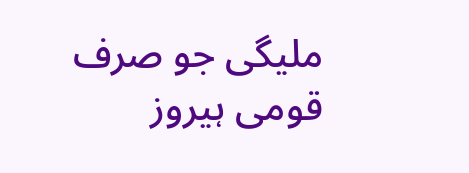ملیگی جو صرف قومی ہیروز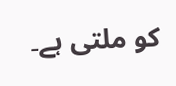کو ملتی ہے۔